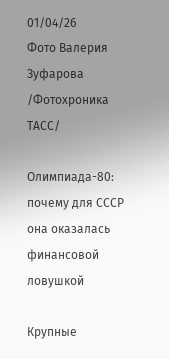01/04/26
Фото Валерия Зуфарова /Фотохроника ТАСС/

Олимпиада-80: почему для СССР она оказалась финансовой ловушкой

Крупные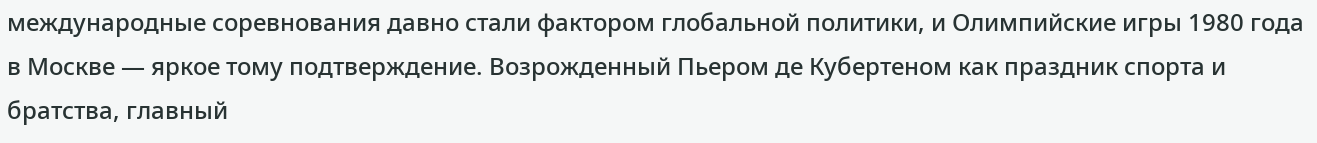международные соревнования давно стали фактором глобальной политики, и Олимпийские игры 1980 года в Москве — яркое тому подтверждение. Возрожденный Пьером де Кубертеном как праздник спорта и братства, главный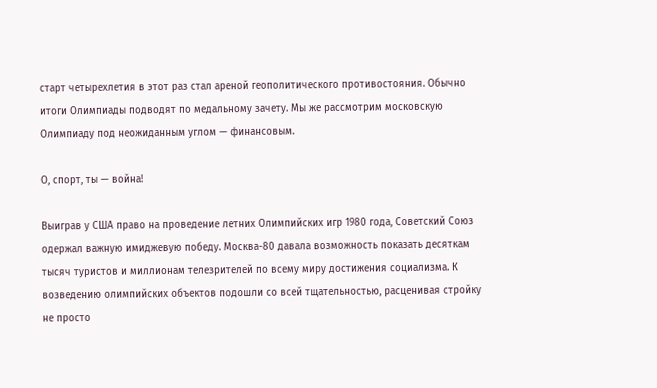старт четырехлетия в этот раз стал ареной геополитического противостояния. Обычно итоги Олимпиады подводят по медальному зачету. Мы же рассмотрим московскую Олимпиаду под неожиданным углом — финансовым.

О, спорт, ты — война!

Выиграв у США право на проведение летних Олимпийских игр 1980 года, Советский Союз одержал важную имиджевую победу. Москва-80 давала возможность показать десяткам тысяч туристов и миллионам телезрителей по всему миру достижения социализма. К возведению олимпийских объектов подошли со всей тщательностью, расценивая стройку не просто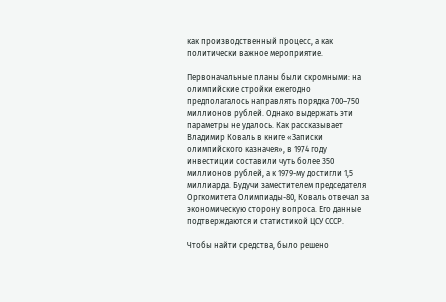как производственный процесс, а как политически важное мероприятие.

Первоначальные планы были скромными: на олимпийские стройки ежегодно предполагалось направлять порядка 700–750 миллионов рублей. Однако выдержать эти параметры не удалось. Как рассказывает Владимир Коваль в книге «Записки олимпийского казначея», в 1974 году инвестиции составили чуть более 350 миллионов рублей, а к 1979-му достигли 1,5 миллиарда. Будучи заместителем председателя Оргкомитета Олимпиады-80, Коваль отвечал за экономическую сторону вопроса. Его данные подтверждаются и статистикой ЦСУ СССР.

Чтобы найти средства, было решено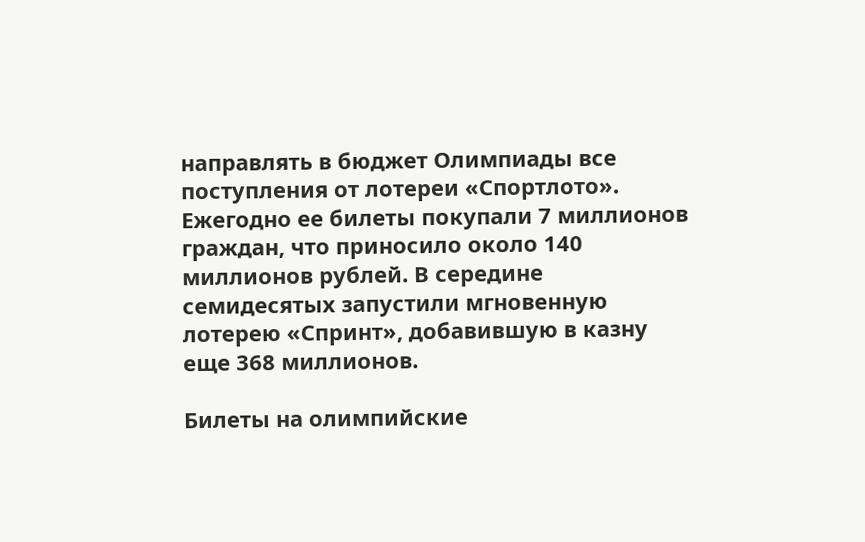направлять в бюджет Олимпиады все поступления от лотереи «Спортлото». Ежегодно ее билеты покупали 7 миллионов граждан, что приносило около 140 миллионов рублей. В середине семидесятых запустили мгновенную лотерею «Спринт», добавившую в казну еще 368 миллионов.

Билеты на олимпийские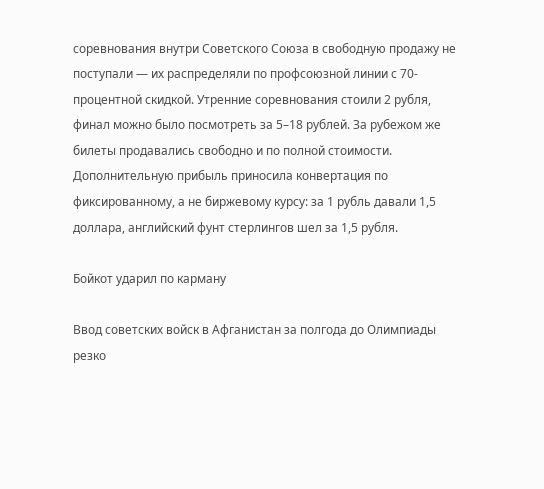соревнования внутри Советского Союза в свободную продажу не поступали — их распределяли по профсоюзной линии с 70-процентной скидкой. Утренние соревнования стоили 2 рубля, финал можно было посмотреть за 5–18 рублей. За рубежом же билеты продавались свободно и по полной стоимости. Дополнительную прибыль приносила конвертация по фиксированному, а не биржевому курсу: за 1 рубль давали 1,5 доллара, английский фунт стерлингов шел за 1,5 рубля.

Бойкот ударил по карману

Ввод советских войск в Афганистан за полгода до Олимпиады резко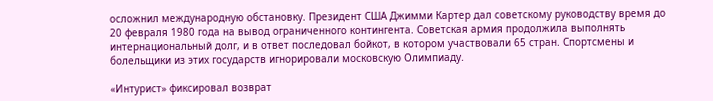осложнил международную обстановку. Президент США Джимми Картер дал советскому руководству время до 20 февраля 1980 года на вывод ограниченного контингента. Советская армия продолжила выполнять интернациональный долг, и в ответ последовал бойкот, в котором участвовали 65 стран. Спортсмены и болельщики из этих государств игнорировали московскую Олимпиаду.

«Интурист» фиксировал возврат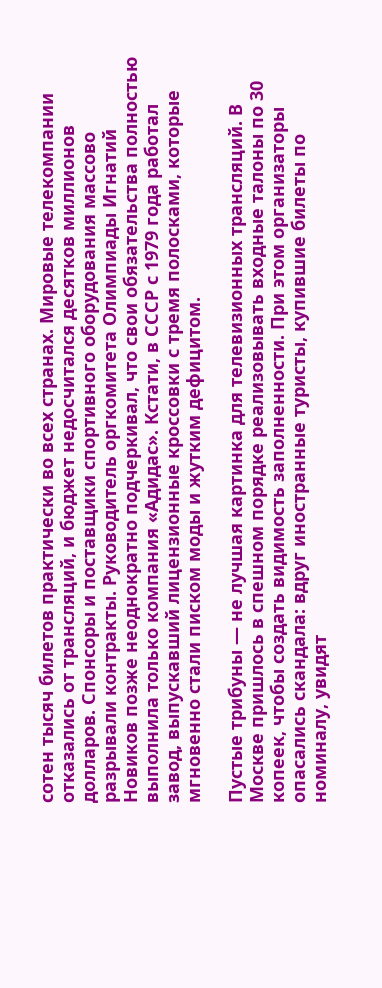сотен тысяч билетов практически во всех странах. Мировые телекомпании отказались от трансляций, и бюджет недосчитался десятков миллионов долларов. Спонсоры и поставщики спортивного оборудования массово разрывали контракты. Руководитель оргкомитета Олимпиады Игнатий Новиков позже неоднократно подчеркивал, что свои обязательства полностью выполнила только компания «Адидас». Кстати, в СССР с 1979 года работал завод, выпускавший лицензионные кроссовки с тремя полосками, которые мгновенно стали писком моды и жутким дефицитом.

Пустые трибуны — не лучшая картинка для телевизионных трансляций. В Москве пришлось в спешном порядке реализовывать входные талоны по 30 копеек, чтобы создать видимость заполненности. При этом организаторы опасались скандала: вдруг иностранные туристы, купившие билеты по номиналу, увидят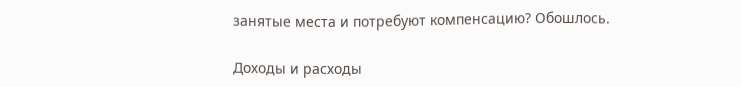занятые места и потребуют компенсацию? Обошлось.

Доходы и расходы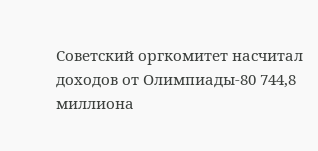Советский оргкомитет насчитал доходов от Олимпиады-80 744,8 миллиона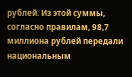рублей. Из этой суммы, согласно правилам, 98,7 миллиона рублей передали национальным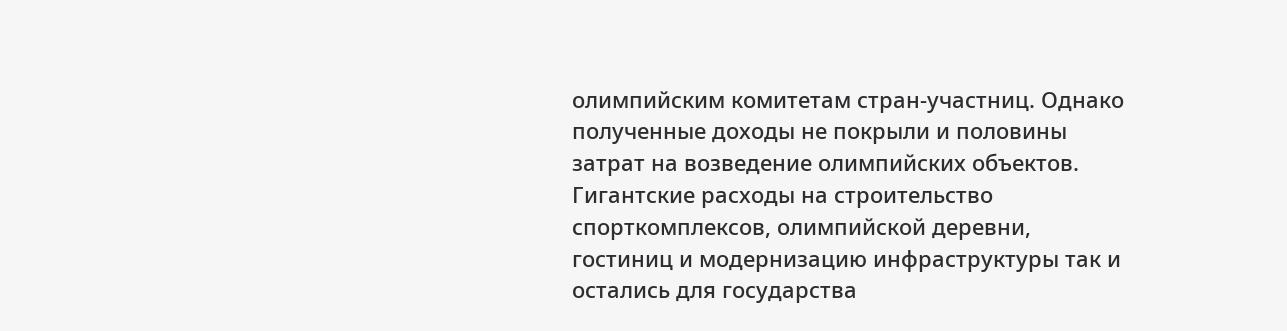олимпийским комитетам стран-участниц. Однако полученные доходы не покрыли и половины затрат на возведение олимпийских объектов. Гигантские расходы на строительство спорткомплексов, олимпийской деревни, гостиниц и модернизацию инфраструктуры так и остались для государства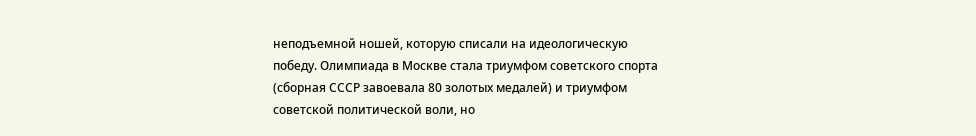неподъемной ношей, которую списали на идеологическую победу. Олимпиада в Москве стала триумфом советского спорта (сборная СССР завоевала 80 золотых медалей) и триумфом советской политической воли, но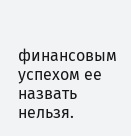финансовым успехом ее назвать нельзя.